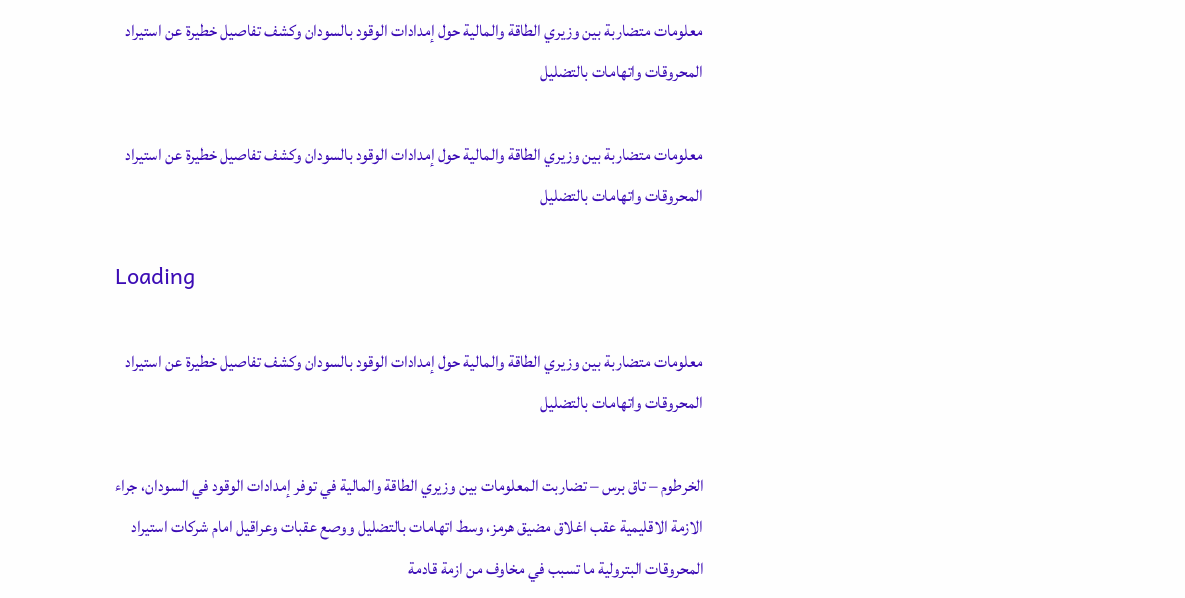معلومات متضاربة بين وزيري الطاقة والمالية حول إمدادات الوقود بالسودان وكشف تفاصيل خطيرة عن استيراد المحروقات واتهامات بالتضليل

معلومات متضاربة بين وزيري الطاقة والمالية حول إمدادات الوقود بالسودان وكشف تفاصيل خطيرة عن استيراد المحروقات واتهامات بالتضليل

Loading

معلومات متضاربة بين وزيري الطاقة والمالية حول إمدادات الوقود بالسودان وكشف تفاصيل خطيرة عن استيراد المحروقات واتهامات بالتضليل

الخرطوم – تاق برس – تضاربت المعلومات بين وزيري الطاقة والمالية في توفر إمدادات الوقود في السودان، جراء الازمة الاقليمية عقب اغلاق مضيق هرمز، وسط اتهامات بالتضليل ووصع عقبات وعراقيل امام شركات استيراد المحروقات البترولية ما تسبب في مخاوف من ازمة قادمة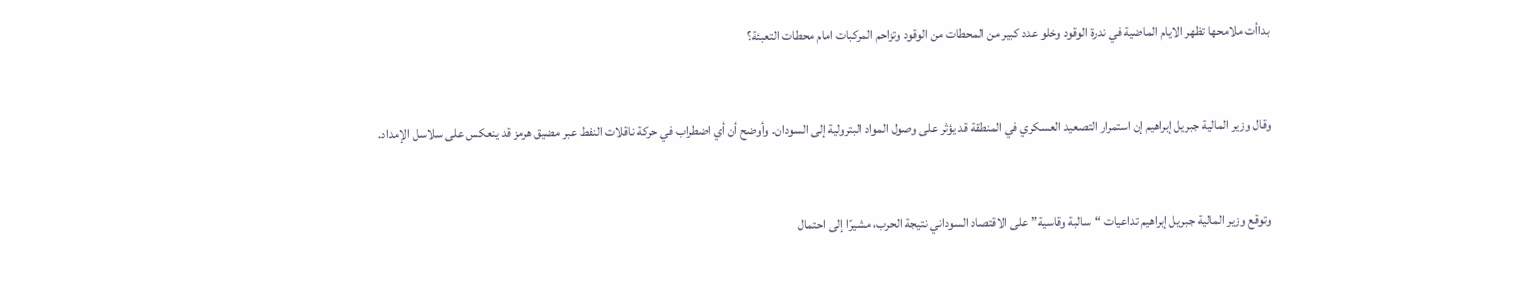بداأت ملامحها تظهر الايام الماضية في ندرة الوقود وخلو عدد كبير من المحطات من الوقود وتزاحم المركبات امام محطات التعبئة؟



وقال وزير المالية جبريل إبراهيم إن استمرار التصعيد العسكري في المنطقة قد يؤثر على وصول المواد البترولية إلى السودان. وأوضح أن أي اضطراب في حركة ناقلات النفط عبر مضيق هرمز قد ينعكس على سلاسل الإمداد.



وتوقع وزير المالية جبريل إبراهيم تداعيات “سالبة وقاسية” على الاقتصاد السوداني نتيجة الحرب، مشيرًا إلى احتمال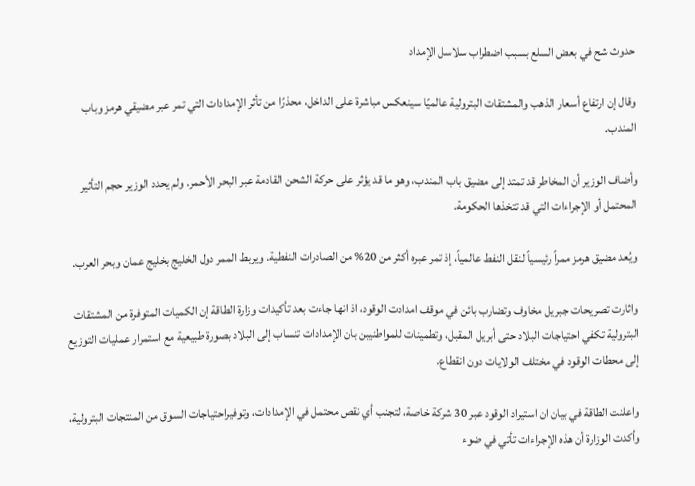حدوث شح في بعض السلع بسبب اضطراب سلاسل الإمداد

وقال إن ارتفاع أسعار الذهب والمشتقات البترولية عالميًا سينعكس مباشرة على الداخل، محذرًا من تأثر الإمدادات التي تمر عبر مضيقي هرمز وباب المندب.

وأضاف الوزير أن المخاطر قد تمتد إلى مضيق باب المندب، وهو ما قد يؤثر على حركة الشحن القادمة عبر البحر الأحمر. ولم يحدد الوزير حجم التأثير المحتمل أو الإجراءات التي قد تتخذها الحكومة.

ويُعد مضيق هرمز ممراً رئيسياً لنقل النفط عالمياً، إذ تمر عبره أكثر من 20% من الصادرات النفطية. ويربط الممر دول الخليج بخليج عمان وبحر العرب.

واثارت تصريحات جبريل مخاوف وتضارب بائن في موقف امدادت الوقود، اذ انها جاءت بعد تأكيدات وزارة الطاقة إن الكميات المتوفرة من المشتقات البترولية تكفي احتياجات البلاد حتى أبريل المقبل، وتطمينات للمواطنيبن بان الإمدادات تنساب إلى البلاد بصورة طبيعية مع استمرار عمليات التوزيع إلى محطات الوقود في مختلف الولايات دون انقطاع.

واعلنت الطاقة في بيان ان استيراد الوقود عبر 30 شركة خاصة، لتجنب أي نقص محتمل في الإمدادات، وتوفيراحتياجات السوق من المنتجات البترولية، وأكدت الوزارة أن هذه الإجراءات تأتي في ضوء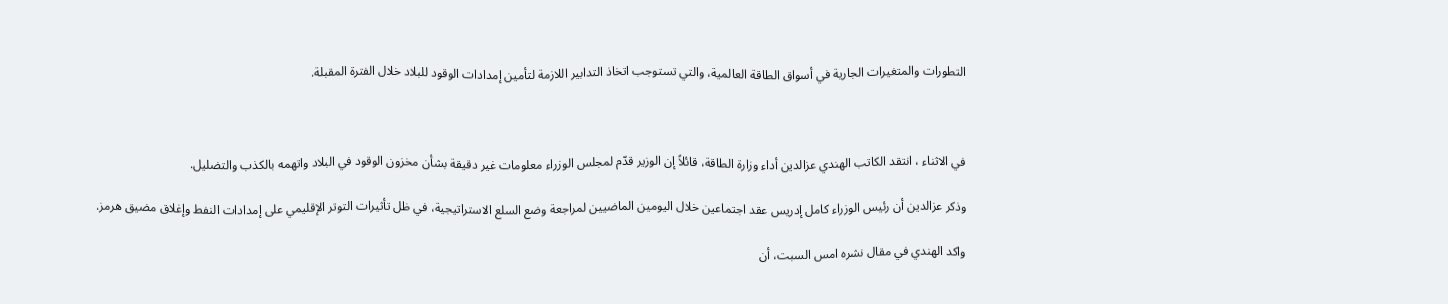التطورات والمتغيرات الجارية في أسواق الطاقة العالمية، والتي تستوجب اتخاذ التدابير اللازمة لتأمين إمدادات الوقود للبلاد خلال الفترة المقبلة.



في الاثناء ، انتقد الكاتب الهندي عزالدين أداء وزارة الطاقة، قائلاً إن الوزير قدّم لمجلس الوزراء معلومات غير دقيقة بشأن مخزون الوقود في البلاد واتهمه بالكذب والتضليل.

وذكر عزالدين أن رئيس الوزراء كامل إدريس عقد اجتماعين خلال اليومين الماضيين لمراجعة وضع السلع الاستراتيجية، في ظل تأثيرات التوتر الإقليمي على إمدادات النفط وإغلاق مضيق هرمز.

واكد الهندي في مقال نشره امس السبت، أن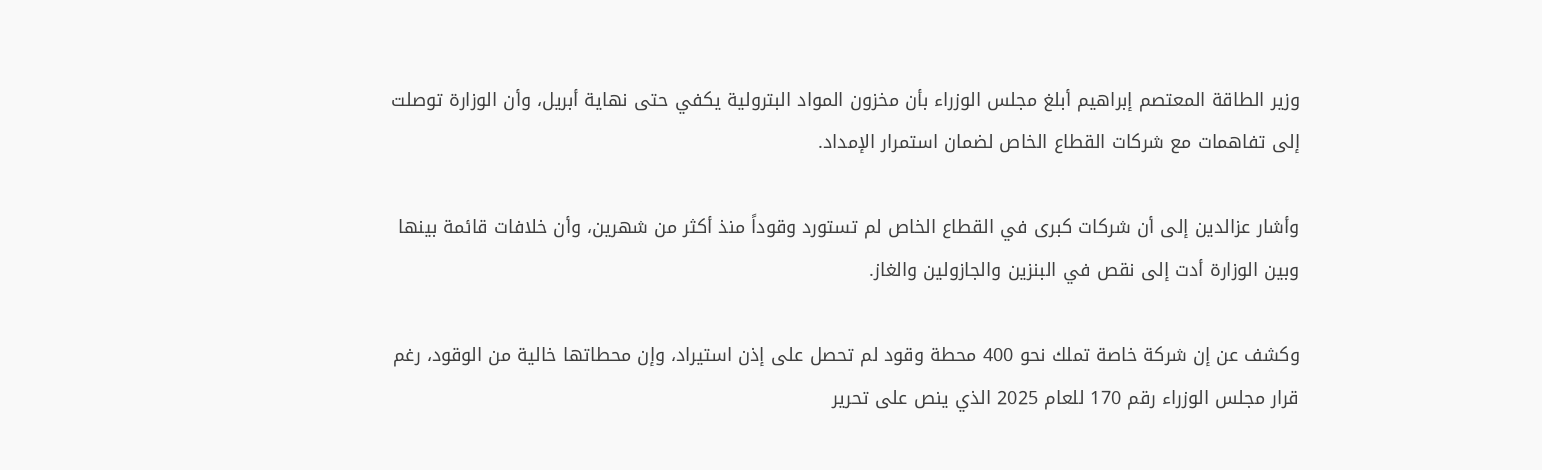وزير الطاقة المعتصم إبراهيم أبلغ مجلس الوزراء بأن مخزون المواد البترولية يكفي حتى نهاية أبريل، وأن الوزارة توصلت إلى تفاهمات مع شركات القطاع الخاص لضمان استمرار الإمداد.

وأشار عزالدين إلى أن شركات كبرى في القطاع الخاص لم تستورد وقوداً منذ أكثر من شهرين، وأن خلافات قائمة بينها وبين الوزارة أدت إلى نقص في البنزين والجازولين والغاز.

وكشف عن إن شركة خاصة تملك نحو 400 محطة وقود لم تحصل على إذن استيراد، وإن محطاتها خالية من الوقود، رغم قرار مجلس الوزراء رقم 170 للعام 2025 الذي ينص على تحرير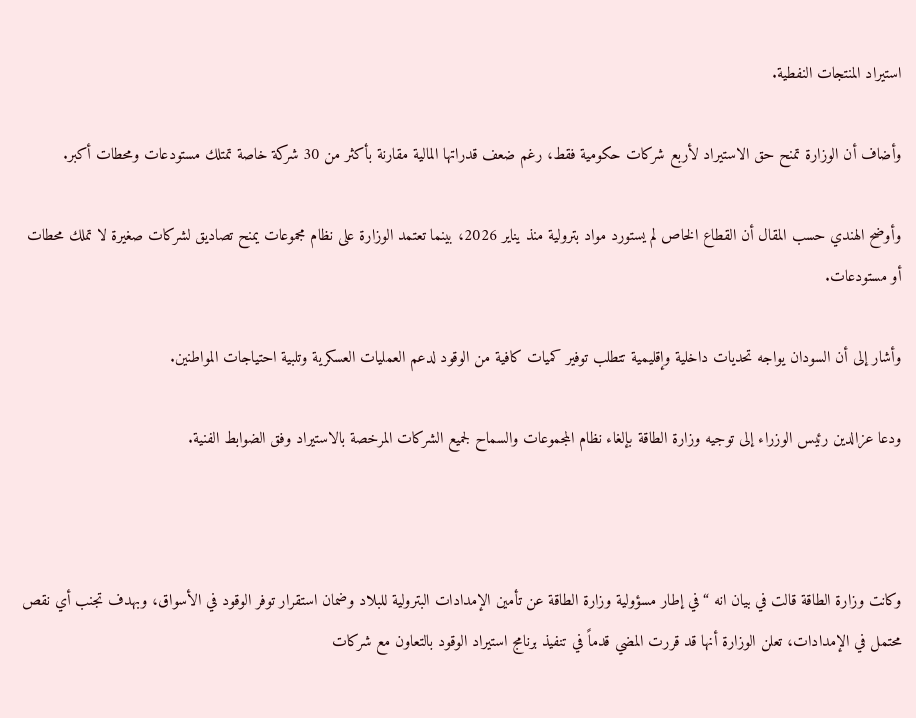استيراد المنتجات النفطية.

وأضاف أن الوزارة تمنح حق الاستيراد لأربع شركات حكومية فقط، رغم ضعف قدراتها المالية مقارنة بأكثر من 30 شركة خاصة تمتلك مستودعات ومحطات أكبر.

وأوضح الهندي حسب المقال أن القطاع الخاص لم يستورد مواد بترولية منذ يناير 2026، بينما تعتمد الوزارة على نظام مجموعات يمنح تصاديق لشركات صغيرة لا تملك محطات أو مستودعات.

وأشار إلى أن السودان يواجه تحديات داخلية وإقليمية تتطلب توفير كميات كافية من الوقود لدعم العمليات العسكرية وتلبية احتياجات المواطنين.

ودعا عزالدين رئيس الوزراء إلى توجيه وزارة الطاقة بإلغاء نظام المجموعات والسماح لجميع الشركات المرخصة بالاستيراد وفق الضوابط الفنية.



وكانت وزارة الطاقة قالت في بيان انه “في إطار مسؤولية وزارة الطاقة عن تأمين الإمدادات البترولية للبلاد وضمان استقرار توفر الوقود في الأسواق، وبهدف تجنب أي نقص محتمل في الإمدادات، تعلن الوزارة أنها قد قررت المضي قدماً في تنفيذ برنامج استيراد الوقود بالتعاون مع شركات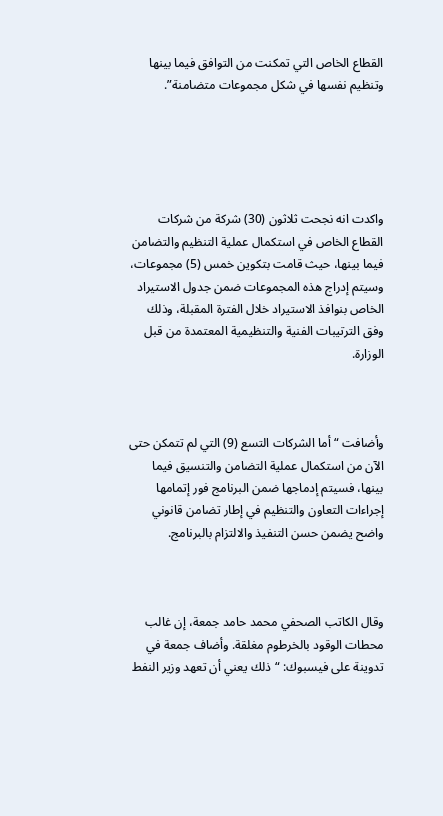القطاع الخاص التي تمكنت من التوافق فيما بينها وتنظيم نفسها في شكل مجموعات متضامنة”.





واكدت انه نجحت ثلاثون (30) شركة من شركات القطاع الخاص في استكمال عملية التنظيم والتضامن فيما بينها، حيث قامت بتكوين خمس (5) مجموعات، وسيتم إدراج هذه المجموعات ضمن جدول الاستيراد الخاص بنوافذ الاستيراد خلال الفترة المقبلة، وذلك وفق الترتيبات الفنية والتنظيمية المعتمدة من قبل الوزارة.



وأضافت “أما الشركات التسع (9) التي لم تتمكن حتى الآن من استكمال عملية التضامن والتنسيق فيما بينها، فسيتم إدماجها ضمن البرنامج فور إتمامها إجراءات التعاون والتنظيم في إطار تضامن قانوني واضح يضمن حسن التنفيذ والالتزام بالبرنامج.



وقال الكاتب الصحفي محمد حامد جمعة، إن غالب محطات الوقود بالخرطوم مغلقة. وأضاف جمعة في تدوينة على فيسبوك: “ذلك يعني أن تعهد وزير النفط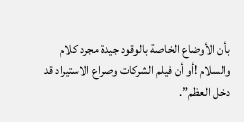بأن الأوضاع الخاصة بالوقود جيدة مجرد كلام والسلام !أو أن فيلم الشركات وصراع الاستيراد قد دخل العظم”.